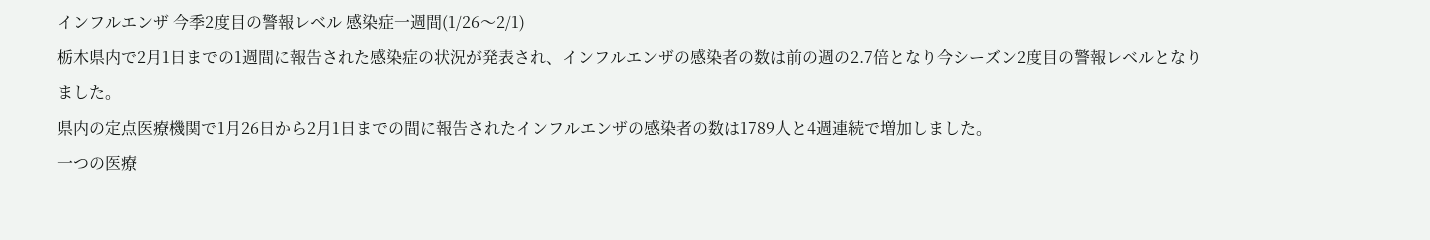インフルエンザ 今季2度目の警報レベル 感染症一週間(1/26〜2/1)
栃木県内で2月1日までの1週間に報告された感染症の状況が発表され、インフルエンザの感染者の数は前の週の2.7倍となり今シーズン2度目の警報レベルとなりました。
県内の定点医療機関で1月26日から2月1日までの間に報告されたインフルエンザの感染者の数は1789人と4週連続で増加しました。
一つの医療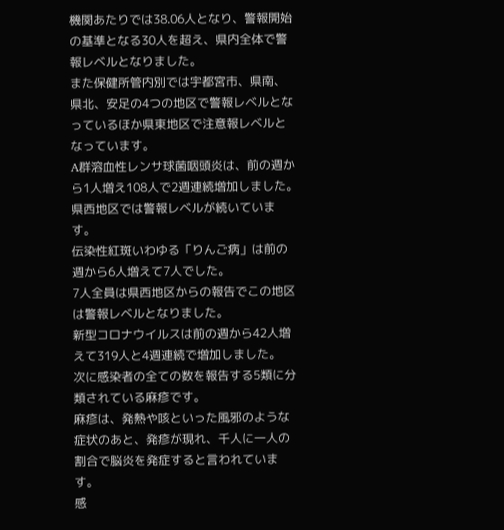機関あたりでは38.06人となり、警報開始の基準となる30人を超え、県内全体で警報レベルとなりました。
また保健所管内別では宇都宮市、県南、県北、安足の4つの地区で警報レベルとなっているほか県東地区で注意報レベルとなっています。
A群溶血性レンサ球菌咽頭炎は、前の週から1人増え108人で2週連続増加しました。
県西地区では警報レベルが続いています。
伝染性紅斑いわゆる「りんご病」は前の週から6人増えて7人でした。
7人全員は県西地区からの報告でこの地区は警報レベルとなりました。
新型コロナウイルスは前の週から42人増えて319人と4週連続で増加しました。
次に感染者の全ての数を報告する5類に分類されている麻疹です。
麻疹は、発熱や咳といった風邪のような症状のあと、発疹が現れ、千人に一人の割合で脳炎を発症すると言われています。
感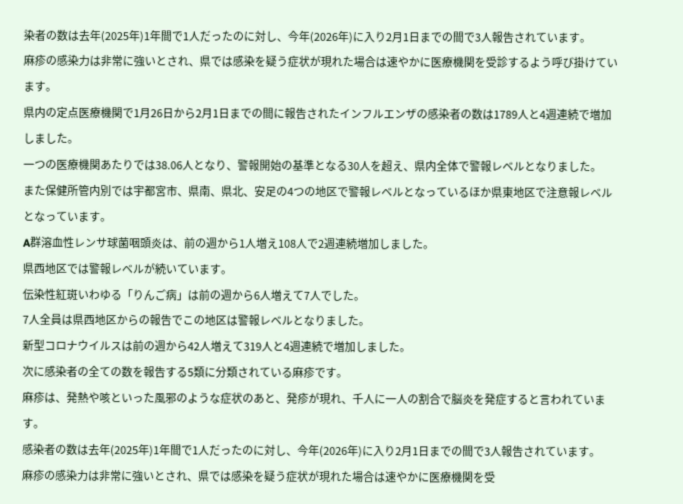染者の数は去年(2025年)1年間で1人だったのに対し、今年(2026年)に入り2月1日までの間で3人報告されています。
麻疹の感染力は非常に強いとされ、県では感染を疑う症状が現れた場合は速やかに医療機関を受診するよう呼び掛けています。
県内の定点医療機関で1月26日から2月1日までの間に報告されたインフルエンザの感染者の数は1789人と4週連続で増加しました。
一つの医療機関あたりでは38.06人となり、警報開始の基準となる30人を超え、県内全体で警報レベルとなりました。
また保健所管内別では宇都宮市、県南、県北、安足の4つの地区で警報レベルとなっているほか県東地区で注意報レベルとなっています。
A群溶血性レンサ球菌咽頭炎は、前の週から1人増え108人で2週連続増加しました。
県西地区では警報レベルが続いています。
伝染性紅斑いわゆる「りんご病」は前の週から6人増えて7人でした。
7人全員は県西地区からの報告でこの地区は警報レベルとなりました。
新型コロナウイルスは前の週から42人増えて319人と4週連続で増加しました。
次に感染者の全ての数を報告する5類に分類されている麻疹です。
麻疹は、発熱や咳といった風邪のような症状のあと、発疹が現れ、千人に一人の割合で脳炎を発症すると言われています。
感染者の数は去年(2025年)1年間で1人だったのに対し、今年(2026年)に入り2月1日までの間で3人報告されています。
麻疹の感染力は非常に強いとされ、県では感染を疑う症状が現れた場合は速やかに医療機関を受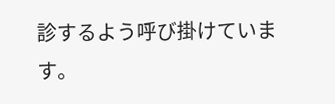診するよう呼び掛けています。